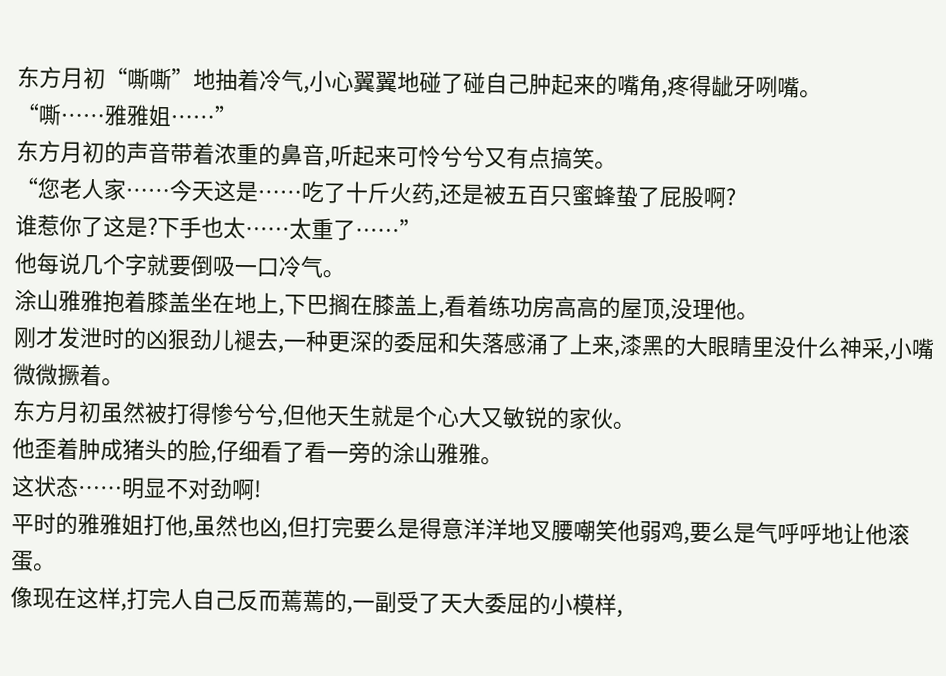东方月初“嘶嘶”地抽着冷气,小心翼翼地碰了碰自己肿起来的嘴角,疼得龇牙咧嘴。
“嘶……雅雅姐……”
东方月初的声音带着浓重的鼻音,听起来可怜兮兮又有点搞笑。
“您老人家……今天这是……吃了十斤火药,还是被五百只蜜蜂蛰了屁股啊?
谁惹你了这是?下手也太……太重了……”
他每说几个字就要倒吸一口冷气。
涂山雅雅抱着膝盖坐在地上,下巴搁在膝盖上,看着练功房高高的屋顶,没理他。
刚才发泄时的凶狠劲儿褪去,一种更深的委屈和失落感涌了上来,漆黑的大眼睛里没什么神采,小嘴微微撅着。
东方月初虽然被打得惨兮兮,但他天生就是个心大又敏锐的家伙。
他歪着肿成猪头的脸,仔细看了看一旁的涂山雅雅。
这状态……明显不对劲啊!
平时的雅雅姐打他,虽然也凶,但打完要么是得意洋洋地叉腰嘲笑他弱鸡,要么是气呼呼地让他滚蛋。
像现在这样,打完人自己反而蔫蔫的,一副受了天大委屈的小模样,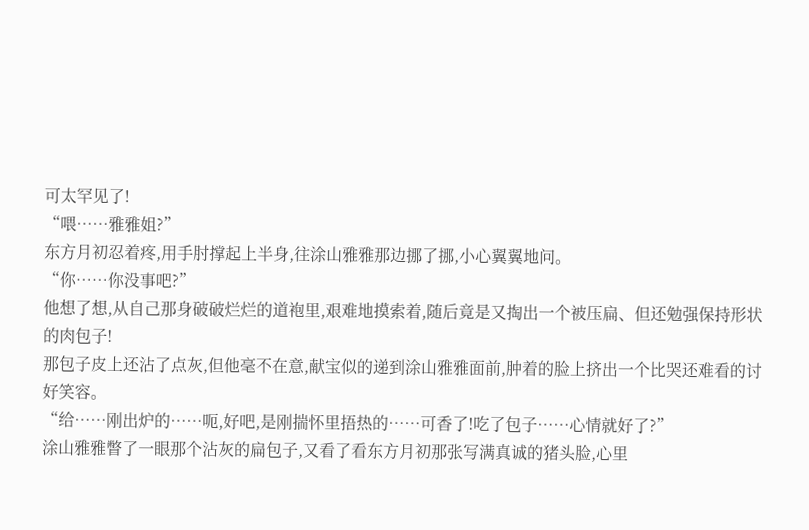可太罕见了!
“喂……雅雅姐?”
东方月初忍着疼,用手肘撑起上半身,往涂山雅雅那边挪了挪,小心翼翼地问。
“你……你没事吧?”
他想了想,从自己那身破破烂烂的道袍里,艰难地摸索着,随后竟是又掏出一个被压扁、但还勉强保持形状的肉包子!
那包子皮上还沾了点灰,但他毫不在意,献宝似的递到涂山雅雅面前,肿着的脸上挤出一个比哭还难看的讨好笑容。
“给……刚出炉的……呃,好吧,是刚揣怀里捂热的……可香了!吃了包子……心情就好了?”
涂山雅雅瞥了一眼那个沾灰的扁包子,又看了看东方月初那张写满真诚的猪头脸,心里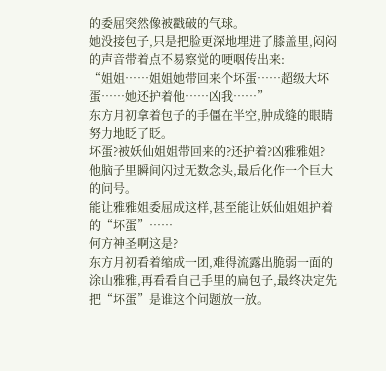的委屈突然像被戳破的气球。
她没接包子,只是把脸更深地埋进了膝盖里,闷闷的声音带着点不易察觉的哽咽传出来:
“姐姐……姐姐她带回来个坏蛋……超级大坏蛋……她还护着他……凶我……”
东方月初拿着包子的手僵在半空,肿成缝的眼睛努力地眨了眨。
坏蛋?被妖仙姐姐带回来的?还护着?凶雅雅姐?
他脑子里瞬间闪过无数念头,最后化作一个巨大的问号。
能让雅雅姐委屈成这样,甚至能让妖仙姐姐护着的“坏蛋”……
何方神圣啊这是?
东方月初看着缩成一团,难得流露出脆弱一面的涂山雅雅,再看看自己手里的扁包子,最终决定先把“坏蛋”是谁这个问题放一放。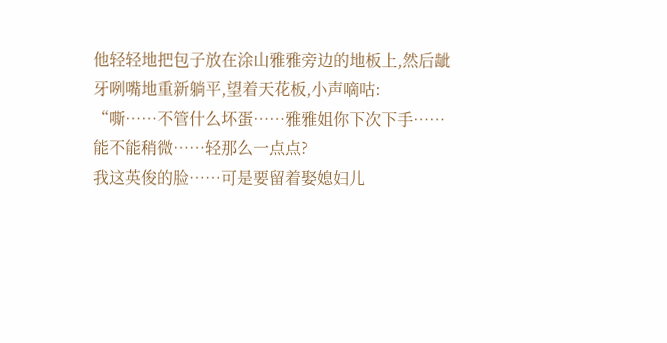他轻轻地把包子放在涂山雅雅旁边的地板上,然后龇牙咧嘴地重新躺平,望着天花板,小声嘀咕:
“嘶……不管什么坏蛋……雅雅姐你下次下手……能不能稍微……轻那么一点点?
我这英俊的脸……可是要留着娶媳妇儿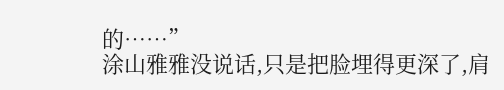的……”
涂山雅雅没说话,只是把脸埋得更深了,肩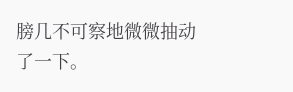膀几不可察地微微抽动了一下。